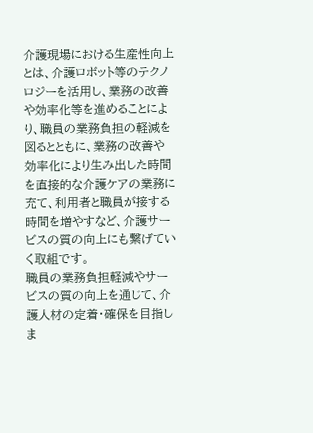介護現場における生産性向上とは、介護ロボット等のテクノロジーを活用し、業務の改善や効率化等を進めることにより、職員の業務負担の軽減を図るとともに、業務の改善や効率化により生み出した時間を直接的な介護ケアの業務に充て、利用者と職員が接する時間を増やすなど、介護サービスの質の向上にも繋げていく取組です。
職員の業務負担軽減やサービスの質の向上を通じて、介護人材の定着・確保を目指しま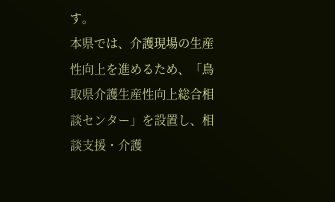す。
本県では、介護現場の生産性向上を進めるため、「鳥取県介護生産性向上総合相談センター」を設置し、相談支援・介護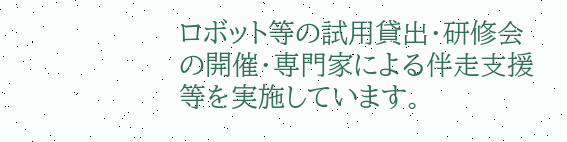ロボット等の試用貸出・研修会の開催・専門家による伴走支援等を実施しています。